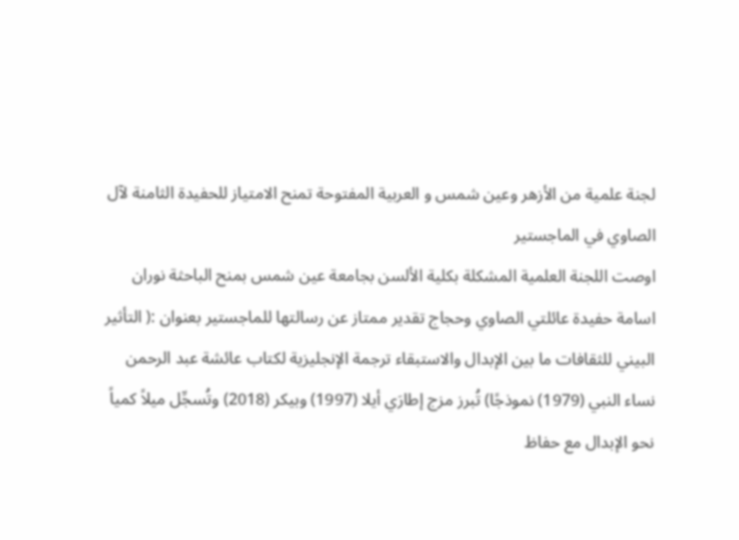لجنة علمية من الأزهر وعين شمس و العربية المفتوحة تمنح الامتياز للحفيدة الثامنة لآل الصاوي في الماجستير
اوصت اللجنة العلمية المشكلة بكلية الألسن بجامعة عين شمس بمنح الباحثة نوران اسامة حفيدة عائلتي الصاوي وحجاج تقدير ممتاز عن رسالتها للماجستير بعنوان :( التأثير البيني للثقافات ما بين الإبدال والاستبقاء ترجمة الإنجليزية لكتاب عائشة عبد الرحمن نساء النبي (1979) نموذجًا) تُبرز مزج إطارَي أيلا (1997) وبيكر (2018) وتُسجِّل ميلاً كمياً نحو الإبدال مع حفاظ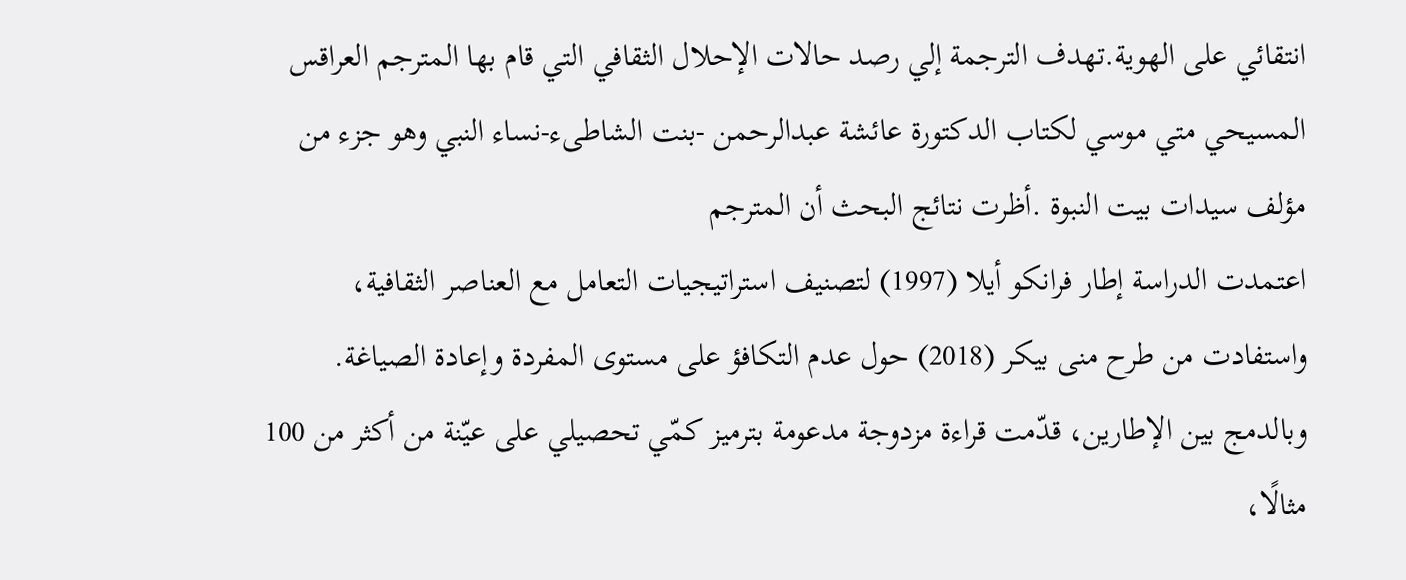انتقائي على الهوية.تهدف الترجمة إلي رصد حالات الإحلال الثقافي التي قام بها المترجم العراقس المسيحي متي موسي لكتاب الدكتورة عائشة عبدالرحمن -بنت الشاطىء-نساء النبي وهو جزء من مؤلف سيدات بيت النبوة .أظرت نتائج البحث أن المترجم
اعتمدت الدراسة إطار فرانكو أيلا (1997) لتصنيف استراتيجيات التعامل مع العناصر الثقافية، واستفادت من طرح منى بيكر (2018) حول عدم التكافؤ على مستوى المفردة وإعادة الصياغة. وبالدمج بين الإطارين، قدّمت قراءة مزدوجة مدعومة بترميز كمّي تحصيلي على عيّنة من أكثر من 100 مثالًا،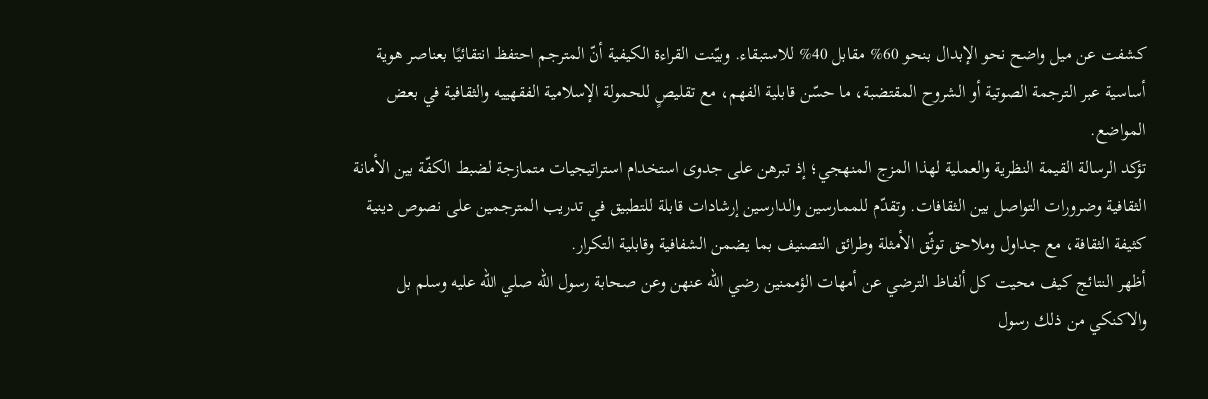كشفت عن ميل واضح نحو الإبدال بنحو 60% مقابل 40% للاستبقاء. وبيّنت القراءة الكيفية أنّ المترجم احتفظ انتقائيًا بعناصر هوية أساسية عبر الترجمة الصوتية أو الشروح المقتضبة، ما حسّن قابلية الفهم، مع تقليصٍ للحمولة الإسلامية الفقهييه والثقافية في بعض المواضع.
تؤكد الرسالة القيمة النظرية والعملية لهذا المزج المنهجي؛ إذ تبرهن على جدوى استخدام استراتيجيات متمازجة لضبط الكفّة بين الأمانة الثقافية وضرورات التواصل بين الثقافات. وتقدّم للممارسين والدارسين إرشادات قابلة للتطبيق في تدريب المترجمين على نصوص دينية كثيفة الثقافة، مع جداول وملاحق توثّق الأمثلة وطرائق التصنيف بما يضمن الشفافية وقابلية التكرار.
أظهر النتائج كيف محيت كل ألفاظ الترضي عن أمهات الؤممنين رضي الله عنهن وعن صحابة رسول الله صلي الله عليه وسلم بل والاكنكي من ذلك رسول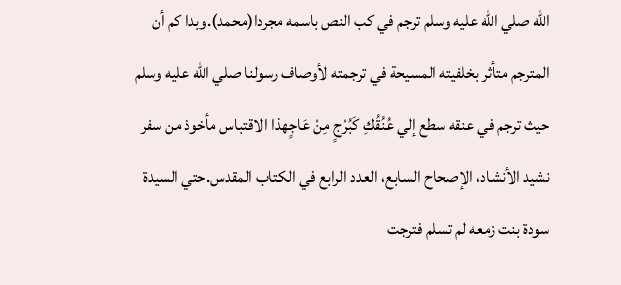الله صلي الله عليه وسلم ترجم في كب النص باسمه مجردا(محمد).وبدا كم أن المترجم متأثر بخلفيته المسيحة في ترجمته لأوصاف رسولنا صلي الله عليه وسلم حيث ترجم في عنقه سطع إلي عُنُقُكِ كَبُرْجٍ مِنْ عَاجٍهذا الاقتباس مأخوذ من سفر نشيد الأنشاد، الإصحاح السابع، العدد الرابع في الكتاب المقدس.حتي السيدة سودة بنت زمعه لم تسلم فترجت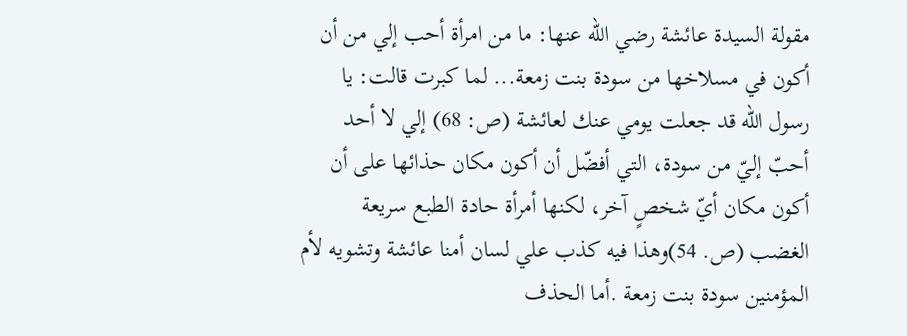مقولة السيدة عائشة رضي الله عنها: ما من امرأة أحب إلي من أن أكون في مسلاخها من سودة بنت زمعة... لما كبرت قالت: يا رسول الله قد جعلت يومي عنك لعائشة (ص: 68) إلي لا أحد أحبّ إليّ من سودة، التي أفضّل أن أكون مكان حذائها على أن أكون مكان أيّ شخصٍ آخر، لكنها أمرأة حادة الطبع سريعة الغضب (ص. 54)وهذا فيه كذب علي لسان أمنا عائشة وتشويه لأم المؤمنين سودة بنت زمعة .أما الحذف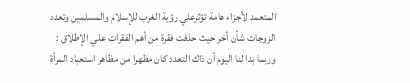المتعمد لأجزاء هامة تؤثرعلي رؤية الغرب للإسلام والمسلمين وتعدد الزوجات شأن أخر حيث حذفت فقرة من أهم الفقرات علي الإطلاق : وربما بدا لنا اليوم أن ذاك التعدد كان مظهرا من مظاهر استعباد المرأة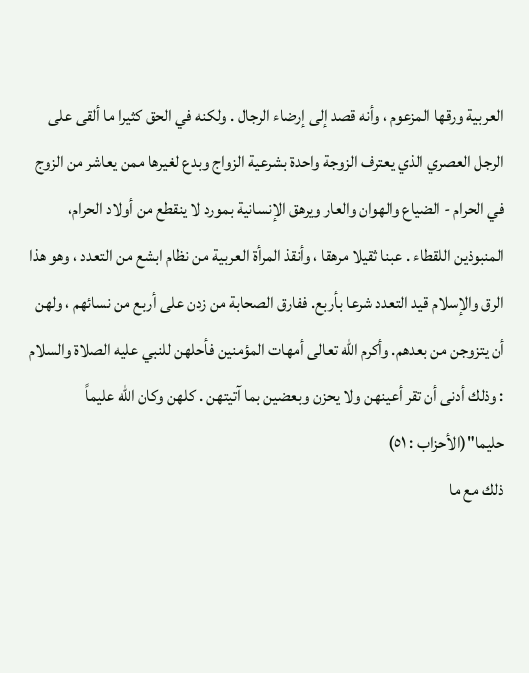العربية ورقها المزعوم ، وأنه قصد إلى إرضاء الرجال . ولكنه في الحق كثيرا ما ألقى على الرجل العصري الذي يعترف الزوجة واحدة بشرعية الزواج وبدع لغيرها ممن يعاشر من الزوج في الحرام - الضياع والهوان والعار ويرهق الإنسانية بمورد لا ينقطع من أولاد الحرام، المنبوذين اللقطاء . عبنا ثقيلا مرهقا ، وأنقذ المرأة العربية من نظام ابشع من التعدد ، وهو هذا الرق والإسلام قيد التعدد شرعا بأربع. ففارق الصحابة من زدن على أربع من نسائهم ، ولهن أن يتزوجن من بعدهم. وأكرم الله تعالى أمهات المؤمنين فأحلهن للنبي عليه الصلاة والسلام : وذلك أدنى أن تقر أعينهن ولا يحزن وبعضين بما آتيتهن . كلهن وكان الله عليماً حليما"(الأحزاب : ٥١)
ذلك مع ما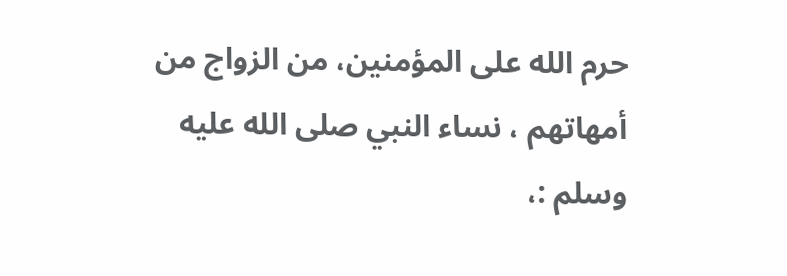حرم الله على المؤمنين، من الزواج من أمهاتهم ، نساء النبي صلى الله عليه وسلم :،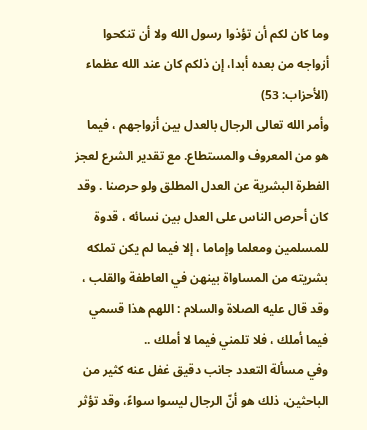وما كان لكم أن تؤذوا رسول الله ولا أن تنكحوا أزواجه من بعده أبدا، إن ذلكم كان عند الله عظماء (الأحزاب: 53)
وأمر الله تعالى الرجال بالعدل بين أزواجهم ، فيما هو من المعروف والمستطاع. مع تقدير الشرع لعجز الفطرة البشرية عن العدل المطلق ولو حرصنا . وقد كان أحرص الناس على العدل بين نسائه ، قدوة للمسلمين ومعلما وإماما ، إلا فيما لم يكن تملكه بشريته من المساواة بينهن في العاطفة والقلب ، وقد قال عليه الصلاة والسلام : اللهم هذا قسمي فيما أملك ، فلا تلمني فيما لا أملك ..
وفي مسألة التعدد جانب دقيق غفل عنه كثير من الباحثين، ذلك هو أنّ الرجال ليسوا سواءً، وقد تؤثر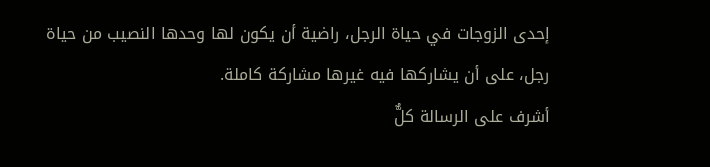إحدى الزوجات في حياة الرجل، راضية أن يكون لها وحدها النصيب من حياة رجل، على أن يشاركها فيه غيرها مشاركة كاملة.
أشرف على الرسالة كلٌّ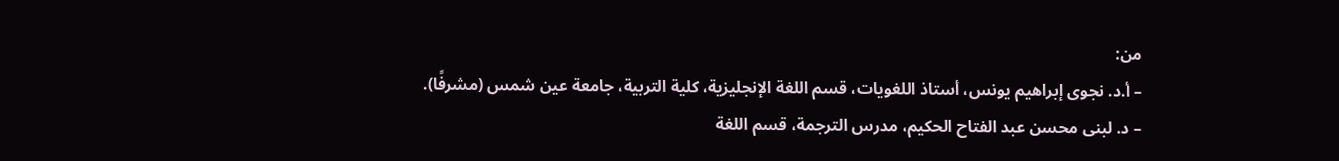من:
– أ.د. نجوى إبراهيم يونس، أستاذ اللغويات، قسم اللغة الإنجليزية، كلية التربية، جامعة عين شمس (مشرفًا).
– د. لبنى محسن عبد الفتاح الحكيم، مدرس الترجمة، قسم اللغة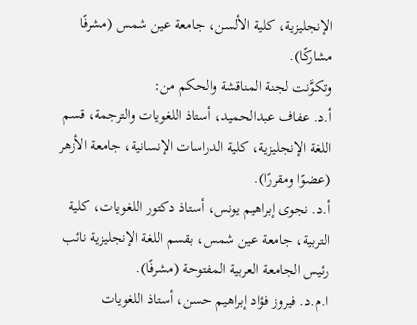الإنجليزية، كلية الألسن، جامعة عين شمس (مشرفًا مشاركًا).
وتكوَّنت لجنة المناقشة والحكم من:
أ.د. عفاف عبدالحميد، أستاذ اللغويات والترجمة، قسم اللغة الإنجليزية، كلية الدراسات الإنسانية، جامعة الأزهر (عضوًا ومقررًا).
أ.د. نجوى إبراهيم يونس، أستاذ دكتور اللغويات، كلية التربية، جامعة عين شمس، بقسم اللغة الإنجليزية نائب رئيس الجامعة العربية المفتوحة (مشرفًا).
ا.م.د. فيروز فؤاد إبراهيم حسن، أستاذ اللغويات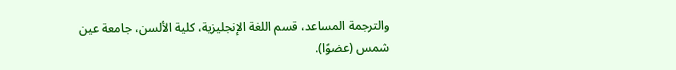والترجمة المساعد، قسم اللغة الإنجليزية، كلية الألسن، جامعة عين شمس (عضوًا).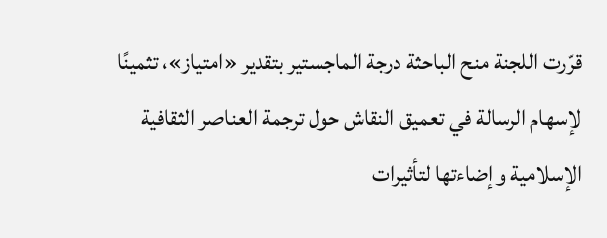قرّرت اللجنة منح الباحثة درجة الماجستير بتقدير «امتياز»، تثمينًا لإسهام الرسالة في تعميق النقاش حول ترجمة العناصر الثقافية الإسلامية وإضاءتها لتأثيرات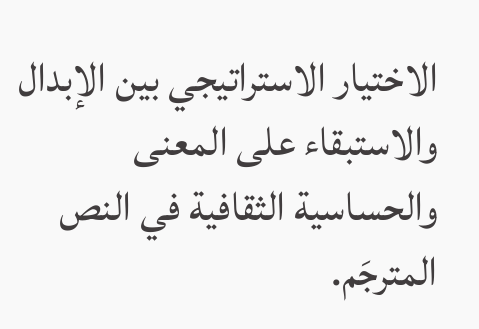الاختيار الاستراتيجي بين الإبدال والاستبقاء على المعنى والحساسية الثقافية في النص المترجَم.